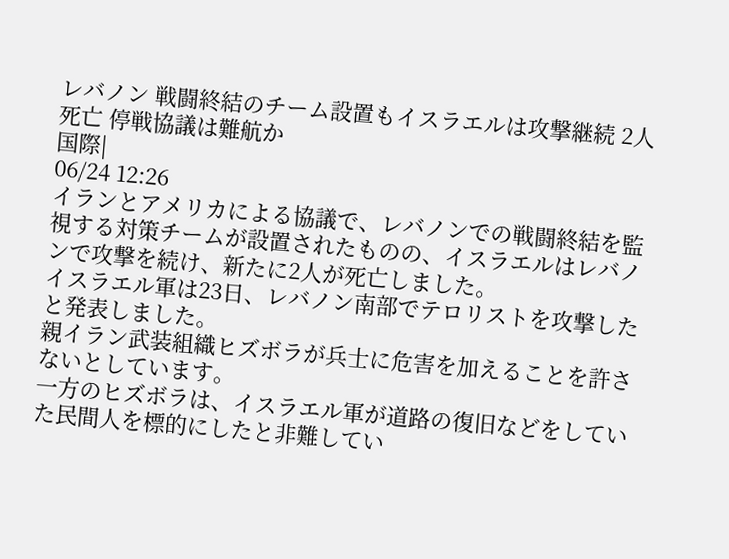レバノン 戦闘終結のチーム設置もイスラエルは攻撃継続 2人死亡 停戦協議は難航か
国際|
06/24 12:26
イランとアメリカによる協議で、レバノンでの戦闘終結を監視する対策チームが設置されたものの、イスラエルはレバノンで攻撃を続け、新たに2人が死亡しました。
イスラエル軍は23日、レバノン南部でテロリストを攻撃したと発表しました。
親イラン武装組織ヒズボラが兵士に危害を加えることを許さないとしています。
一方のヒズボラは、イスラエル軍が道路の復旧などをしていた民間人を標的にしたと非難してい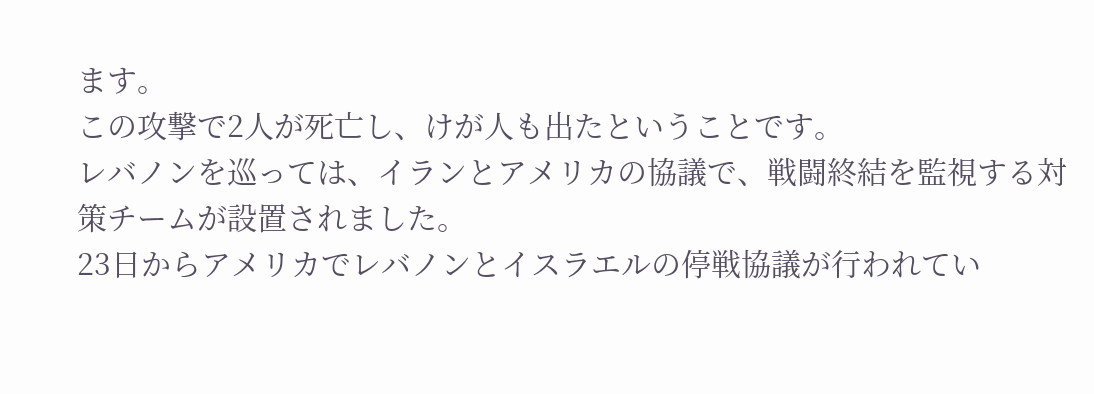ます。
この攻撃で2人が死亡し、けが人も出たということです。
レバノンを巡っては、イランとアメリカの協議で、戦闘終結を監視する対策チームが設置されました。
23日からアメリカでレバノンとイスラエルの停戦協議が行われてい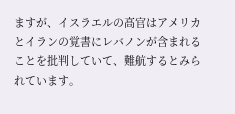ますが、イスラエルの高官はアメリカとイランの覚書にレバノンが含まれることを批判していて、難航するとみられています。